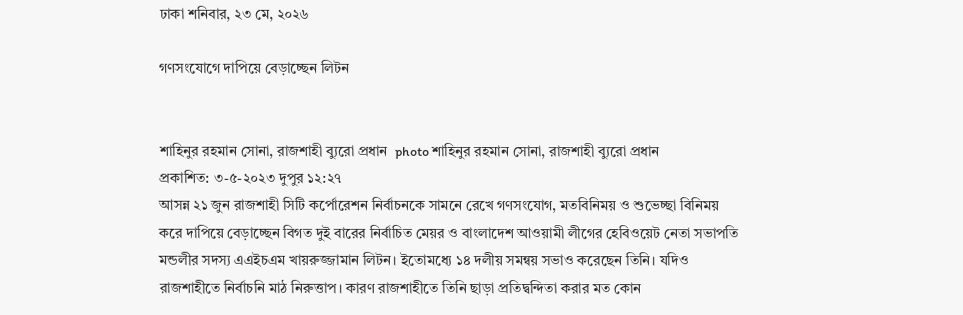ঢাকা শনিবার, ২৩ মে, ২০২৬

গণসংযোগে দাপিয়ে বেড়াচ্ছেন লিটন


শাহিনুর রহমান সোনা, রাজশাহী ব্যুরো প্রধান  photo শাহিনুর রহমান সোনা, রাজশাহী ব্যুরো প্রধান
প্রকাশিত: ৩-৫-২০২৩ দুপুর ১২:২৭
আসন্ন ২১ জুন রাজশাহী সিটি কর্পোরেশন নির্বাচনকে সামনে রেখে গণসংযোগ, মতবিনিময় ও শুভেচ্ছা বিনিময় করে দাপিয়ে বেড়াচ্ছেন বিগত দুই বারের নির্বাচিত মেয়র ও বাংলাদেশ আওয়ামী লীগের হেবিওয়েট নেতা সভাপতি মন্ডলীর সদস্য এএইচএম খায়রুজ্জামান লিটন। ইতোমধ্যে ১৪ দলীয় সমন্বয় সভাও করেছেন তিনি। যদিও রাজশাহীতে নির্বাচনি মাঠ নিরুত্তাপ। কারণ রাজশাহীতে তিনি ছাড়া প্রতিদ্বন্দিতা করার মত কোন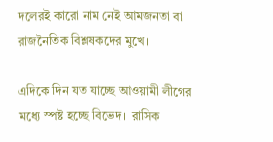দলেরই কারো নাম নেই আমজনতা বা রাজনৈতিক বিশ্লষকদের মুখে।

এদিকে দিন যত যাচ্ছে আওয়ামী লীগের মধ্যে স্পষ্ট হচ্ছে বিভেদ।  রাসিক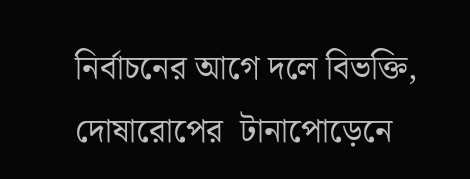নির্বাচনের আগে দলে বিভক্তি, দোষারোপের  টানাপোড়েনে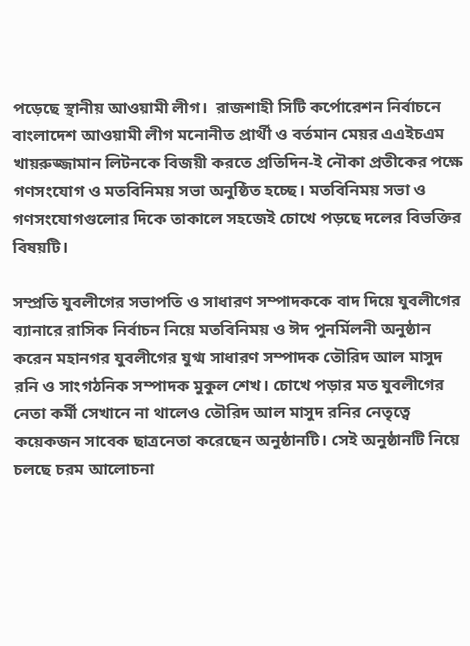পড়েছে স্থানীয় আওয়ামী লীগ।  রাজশাহী সিটি কর্পোরেশন নির্বাচনে বাংলাদেশ আওয়ামী লীগ মনোনীত প্রার্থী ও বর্তমান মেয়র এএইচএম খায়রুজ্জামান লিটনকে বিজয়ী করতে প্রতিদিন-ই নৌকা প্রতীকের পক্ষে গণসংযোগ ও মতবিনিময় সভা অনুষ্ঠিত হচ্ছে। মতবিনিময় সভা ও গণসংযোগগুলোর দিকে তাকালে সহজেই চোখে পড়ছে দলের বিভক্তির বিষয়টি।

সম্প্রতি যুবলীগের সভাপতি ও সাধারণ সম্পাদককে বাদ দিয়ে যুবলীগের ব্যানারে রাসিক নির্বাচন নিয়ে মতবিনিময় ও ঈদ পুনর্মিলনী অনুষ্ঠান করেন মহানগর যুবলীগের যুগ্ম সাধারণ সম্পাদক তৌরিদ আল মাসুদ রনি ও সাংগঠনিক সম্পাদক মুকুল শেখ। চোখে পড়ার মত যুবলীগের নেতা কর্মী সেখানে না থালেও তৌরিদ আল মাসুদ রনির নেতৃত্বে কয়েকজন সাবেক ছাত্রনেতা করেছেন অনুষ্ঠানটি। সেই অনুষ্ঠানটি নিয়ে চলছে চরম আলোচনা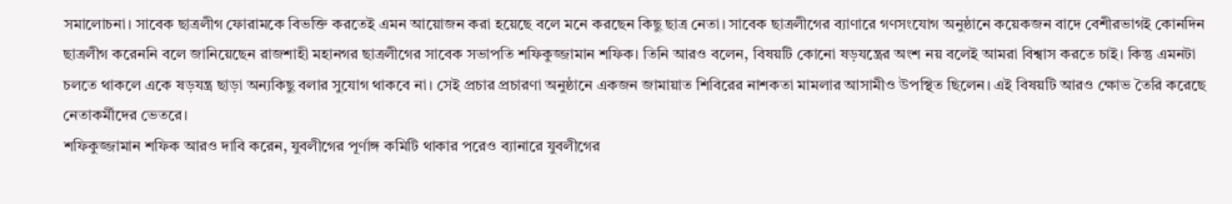সমালোচনা। সাবেক ছাত্রলীগ ফোরামকে বিভক্তি করতেই এমন আয়োজন করা হয়েছে বলে মনে করছেন কিছু ছাত্র নেতা। সাবেক ছাত্রলীগের ব্যাণারে গণসংযোগ অনুষ্ঠানে কয়েকজন বাদে বেশীরভাগই কোনদিন ছাত্রলীগ করেননি বলে জানিয়েছেন রাজশাহী মহানগর ছাত্রলীগের সাবেক সভাপতি শফিকুজ্জামান শফিক। তিনি আরও বলেন, বিষয়টি কোনো ষড়যন্ত্রের অংশ নয় বলেই আমরা বিশ্বাস করতে চাই। কিন্তু এমনটা চলতে থাকলে একে ষড়যন্ত্র ছাড়া অন্যকিছু বলার সুযোগ থাকবে না। সেই প্রচার প্রচারণা অনুষ্ঠানে একজন জামায়াত শিবিরের নাশকতা মামলার আসামীও উপস্থিত ছিলেন। এই বিষয়টি আরও ক্ষোভ তৈরি করেছে নেতাকর্মীদের ভেতরে।
শফিকুজ্জামান শফিক আরও দাবি করেন, যুবলীগের পূর্ণাঙ্গ কমিটি থাকার পরেও ব্যানারে যুবলীগের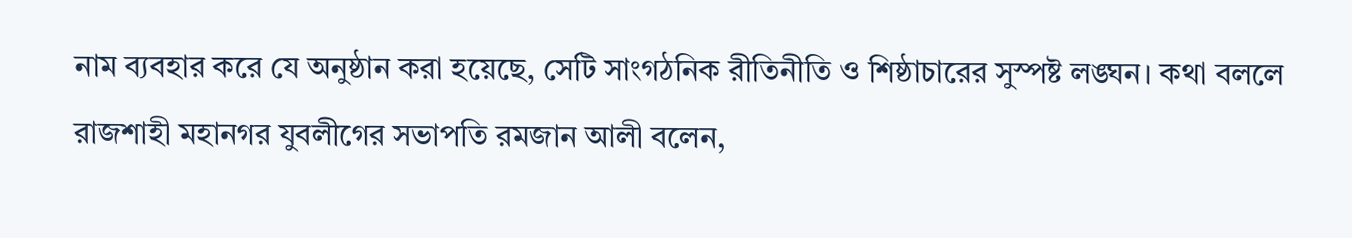নাম ব্যবহার করে যে অনুষ্ঠান করা হয়েছে, সেটি সাংগঠনিক রীতিনীতি ও শিষ্ঠাচারের সুস্পষ্ট লঙ্ঘন। কথা বললে রাজশাহী মহানগর যুবলীগের সভাপতি রমজান আলী বলেন,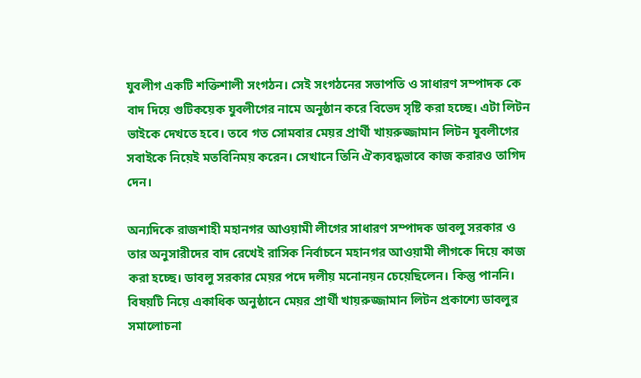যুবলীগ একটি শক্তিশালী সংগঠন। সেই সংগঠনের সভাপতি ও সাধারণ সম্পাদক কে বাদ দিয়ে গুটিকয়েক যুবলীগের নামে অনুষ্ঠান করে বিভেদ সৃষ্টি করা হচ্ছে। এটা লিটন ভাইকে দেখতে হবে। তবে গত সোমবার মেয়র প্রার্থী খায়রুজ্জামান লিটন যুবলীগের সবাইকে নিয়েই মতবিনিময় করেন। সেখানে তিনি ঐক্যবদ্ধভাবে কাজ করারও তাগিদ দেন।

অন্যদিকে রাজশাহী মহানগর আওয়ামী লীগের সাধারণ সম্পাদক ডাবলু সরকার ও তার অনুসারীদের বাদ রেখেই রাসিক নির্বাচনে মহানগর আওয়ামী লীগকে দিয়ে কাজ করা হচ্ছে। ডাবলু সরকার মেয়র পদে দলীয় মনোনয়ন চেয়েছিলেন। কিন্তু পাননি। বিষয়টি নিয়ে একাধিক অনুষ্ঠানে মেয়র প্রার্থী খায়রুজ্জামান লিটন প্রকাশ্যে ডাবলুর সমালোচনা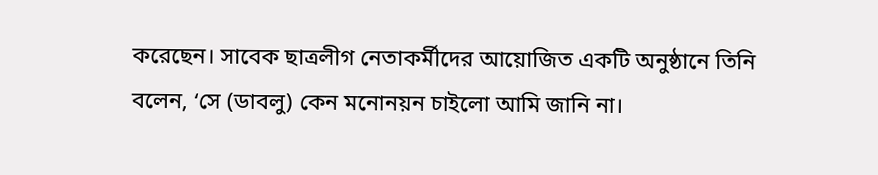করেছেন। সাবেক ছাত্রলীগ নেতাকর্মীদের আয়োজিত একটি অনুষ্ঠানে তিনি বলেন, ‘সে (ডাবলু) কেন মনোনয়ন চাইলো আমি জানি না।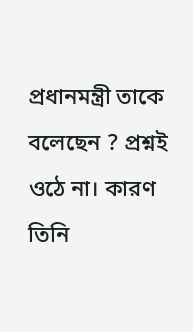প্রধানমন্ত্রী তাকে বলেছেন ? প্রশ্নই ওঠে না। কারণ তিনি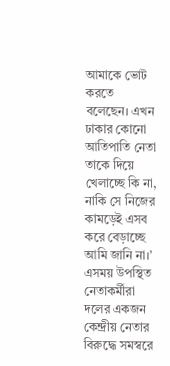আমাকে ভোট করতে বলেছেন। এখন ঢাকার কোনো আতিপাতি নেতা তাকে দিয়ে খেলাচ্ছে কি না, নাকি সে নিজের কামড়েই এসব করে বেড়াচ্ছে আমি জানি না।’ এসময় উপস্থিত নেতাকর্মীরা দলের একজন কেন্দ্রীয় নেতার বিরুদ্ধে সমস্বরে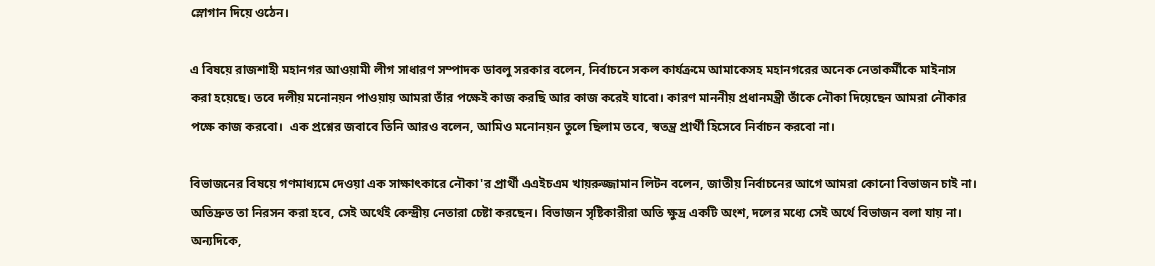স্লোগান দিয়ে ওঠেন।

এ বিষয়ে রাজশাহী মহানগর আওয়ামী লীগ সাধারণ সম্পাদক ডাবলু সরকার বলেন, নির্বাচনে সকল কার্যক্রমে আমাকেসহ মহানগরের অনেক নেতাকর্মীকে মাইনাস করা হয়েছে। তবে দলীয় মনোনয়ন পাওয়ায় আমরা তাঁর পক্ষেই কাজ করছি আর কাজ করেই যাবো। কারণ মাননীয় প্রধানমন্ত্রী তাঁকে নৌকা দিয়েছেন আমরা নৌকার পক্ষে কাজ করবো।  এক প্রশ্নের জবাবে তিনি আরও বলেন, আমিও মনোনয়ন তুলে ছিলাম তবে, স্বতন্ত্র প্রার্থী হিসেবে নির্বাচন করবো না।

বিভাজনের বিষয়ে গণমাধ্যমে দেওয়া এক সাক্ষাৎকারে নৌকা'র প্রার্থী এএইচএম খায়রুজ্জামান লিটন বলেন, জাতীয় নির্বাচনের আগে আমরা কোনো বিভাজন চাই না। অতিদ্রুত তা নিরসন করা হবে, সেই অর্থেই কেন্দ্রীয় নেতারা চেষ্টা করছেন। বিভাজন সৃষ্টিকারীরা অতি ক্ষুদ্র একটি অংশ, দলের মধ্যে সেই অর্থে বিভাজন বলা যায় না।
অন্যদিকে,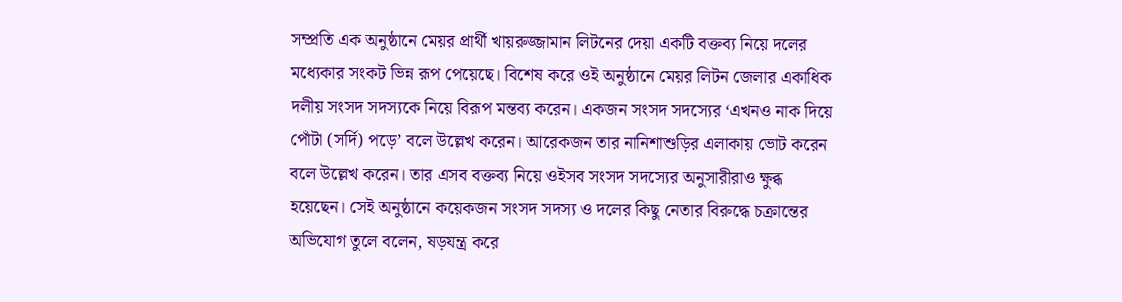সম্প্রতি এক অনুষ্ঠানে মেয়র প্রার্থী খায়রুজ্জামান লিটনের দেয়া একটি বক্তব্য নিয়ে দলের মধ্যেকার সংকট ভিন্ন রূপ পেয়েছে। বিশেষ করে ওই অনুষ্ঠানে মেয়র লিটন জেলার একাধিক দলীয় সংসদ সদস্যকে নিয়ে বিরূপ মন্তব্য করেন। একজন সংসদ সদস্যের ‘এখনও নাক দিয়ে পোঁটা (সর্দি) পড়ে’ বলে উল্লেখ করেন। আরেকজন তার নানিশাশুড়ির এলাকায় ভোট করেন বলে উল্লেখ করেন। তার এসব বক্তব্য নিয়ে ওইসব সংসদ সদস্যের অনুসারীরাও ক্ষুব্ধ হয়েছেন। সেই অনুষ্ঠানে কয়েকজন সংসদ সদস্য ও দলের কিছু নেতার বিরুদ্ধে চক্রান্তের অভিযোগ তুলে বলেন, ষড়যন্ত্র করে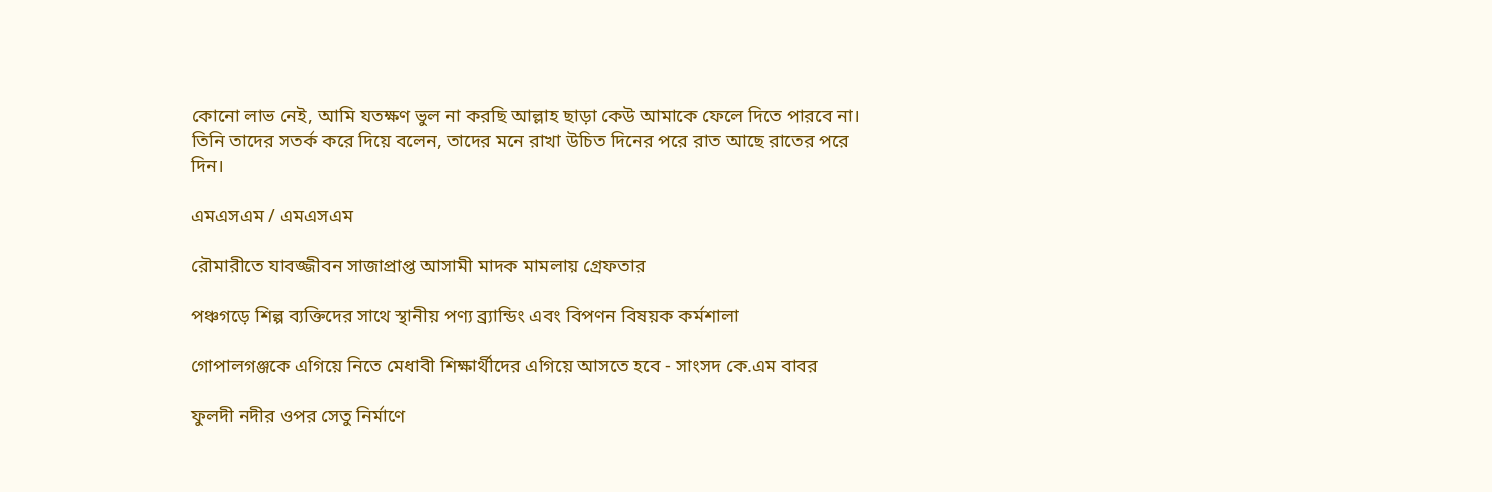কোনো লাভ নেই, আমি যতক্ষণ ভুল না করছি আল্লাহ ছাড়া কেউ আমাকে ফেলে দিতে পারবে না। তিনি তাদের সতর্ক করে দিয়ে বলেন, তাদের মনে রাখা উচিত দিনের পরে রাত আছে রাতের পরে দিন।

এমএসএম / এমএসএম

রৌমারীতে যাবজ্জীবন সাজাপ্রাপ্ত আসামী মাদক মামলায় গ্রেফতার

পঞ্চগড়ে শিল্প ব্যক্তিদের সাথে স্থানীয় পণ্য ব্র্যান্ডিং এবং বিপণন বিষয়ক কর্মশালা

গোপালগঞ্জকে এগিয়ে নিতে মেধাবী শিক্ষার্থীদের এগিয়ে আসতে হবে - সাংসদ কে.এম বাবর

ফুলদী নদীর ওপর সেতু নির্মাণে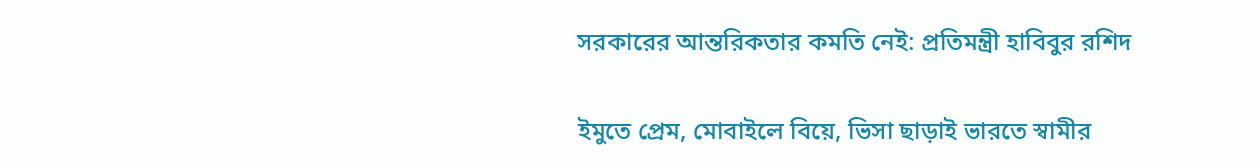সরকারের আন্তরিকতার কমতি নেই: প্রতিমন্ত্রী হাবিবুর রশিদ

ইমুতে প্রেম, মোবাইলে বিয়ে, ভিসা ছাড়াই ভারতে স্বামীর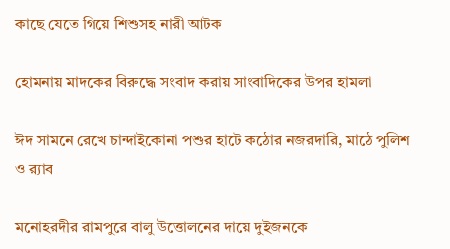কাছে যেতে গিয়ে শিশুসহ নারী আটক

হোমনায় মাদকের বিরুদ্ধে সংবাদ করায় সাংবাদিকের উপর হামলা

ঈদ সামনে রেখে চান্দাইকোনা পশুর হাটে কঠোর নজরদারি, মাঠে পুলিশ ও র‌্যাব

মনোহরদীর রামপুরে বালু উত্তোলনের দায়ে দুইজনকে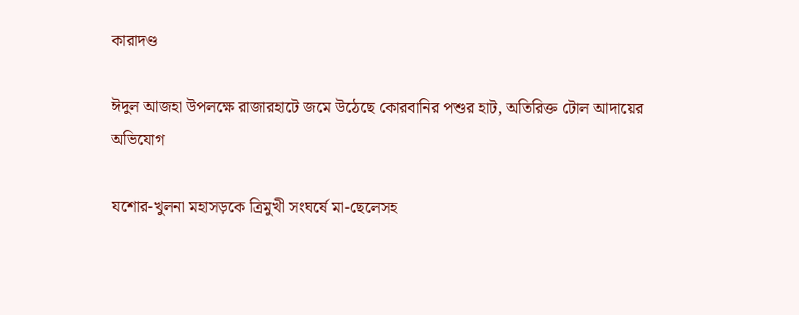কারাদণ্ড

ঈদুল আজহা উপলক্ষে রাজারহাটে জমে উঠেছে কোরবানির পশুর হাট, অতিরিক্ত টোল আদায়ের অভিযোগ

যশোর-খুলনা মহাসড়কে ত্রিমুখী সংঘর্ষে মা-ছেলেসহ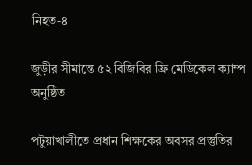নিহত-৪

জুড়ীর সীমান্তে ৫২ বিজিবির ফ্রি মেডিকেল ক্যাম্প অনুষ্ঠিত

পটুয়াখালীতে প্রধান শিক্ষকের অবসর প্রস্তুতির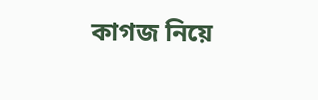কাগজ নিয়ে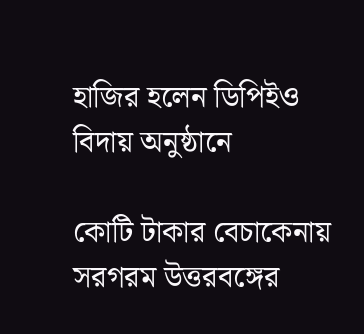হাজির হলেন ডিপিইও বিদায় অনুষ্ঠানে

কোটি টাকার বেচাকেনায় সরগরম উত্তরবঙ্গের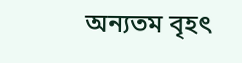অন্যতম বৃহৎ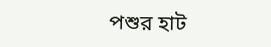পশুর হাট